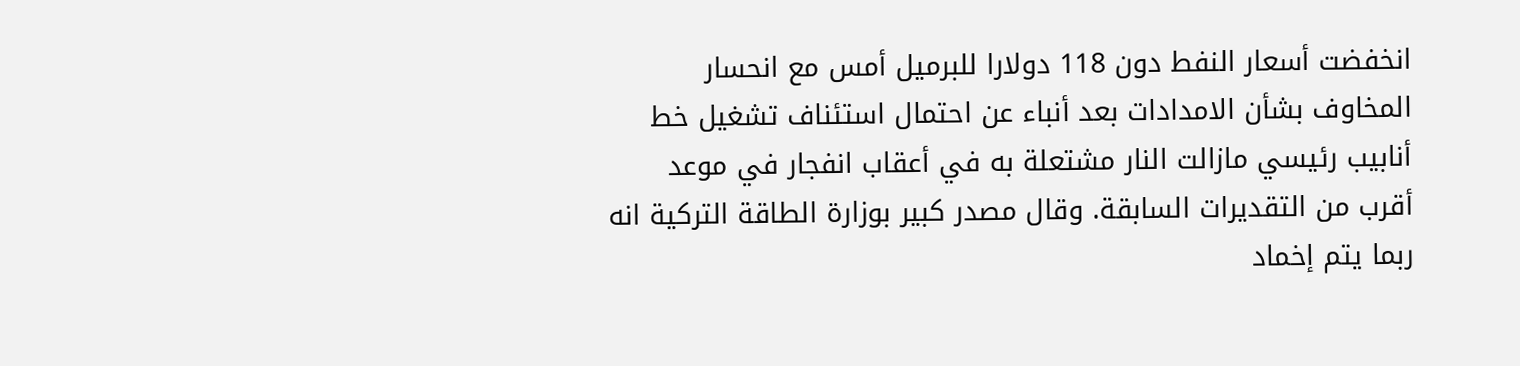انخفضت أسعار النفط دون 118 دولارا للبرميل أمس مع انحسار المخاوف بشأن الامدادات بعد أنباء عن احتمال استئناف تشغيل خط أنابيب رئيسي مازالت النار مشتعلة به في أعقاب انفجار في موعد أقرب من التقديرات السابقة. وقال مصدر كبير بوزارة الطاقة التركية انه ربما يتم إخماد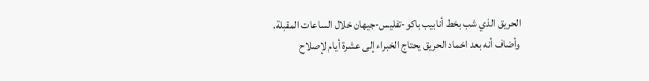الحريق الذي شب بخط أنابيب باكو-تفليس-جيهان خلال الساعات المقبلة. وأضاف أنه بعد اخماد الحريق يحتاج الخبراء إلى عشرة أيام لإصلاح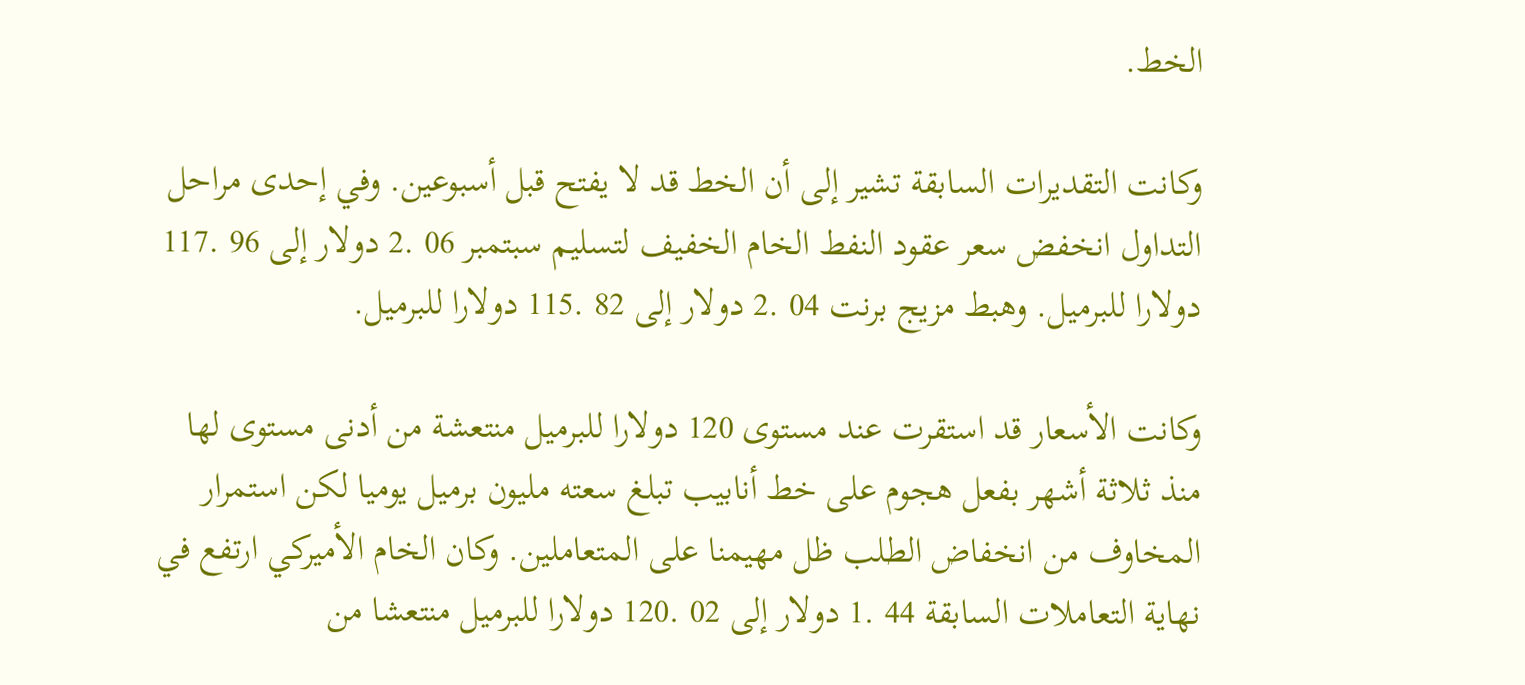الخط.

وكانت التقديرات السابقة تشير إلى أن الخط قد لا يفتح قبل أسبوعين. وفي إحدى مراحل التداول انخفض سعر عقود النفط الخام الخفيف لتسليم سبتمبر 06 .2 دولار إلى 96 .117 دولارا للبرميل. وهبط مزيج برنت 04 .2 دولار إلى 82 .115 دولارا للبرميل.

وكانت الأسعار قد استقرت عند مستوى 120 دولارا للبرميل منتعشة من أدنى مستوى لها منذ ثلاثة أشهر بفعل هجوم على خط أنابيب تبلغ سعته مليون برميل يوميا لكن استمرار المخاوف من انخفاض الطلب ظل مهيمنا على المتعاملين. وكان الخام الأميركي ارتفع في نهاية التعاملات السابقة 44 .1 دولار إلى 02 .120 دولارا للبرميل منتعشا من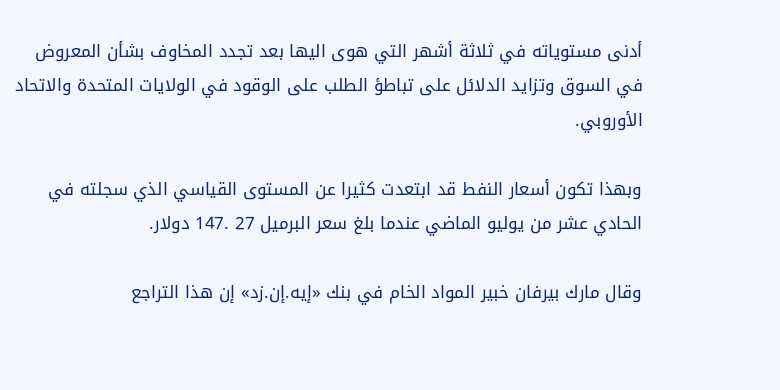أدنى مستوياته في ثلاثة أشهر التي هوى اليها بعد تجدد المخاوف بشأن المعروض في السوق وتزايد الدلائل على تباطؤ الطلب على الوقود في الولايات المتحدة والاتحاد الأوروبي.

وبهذا تكون أسعار النفط قد ابتعدت كثيرا عن المستوى القياسي الذي سجلته في الحادي عشر من يوليو الماضي عندما بلغ سعر البرميل 27 .147 دولار.

وقال مارك بيرفان خبير المواد الخام في بنك «إيه.إن.زد» إن هذا التراجع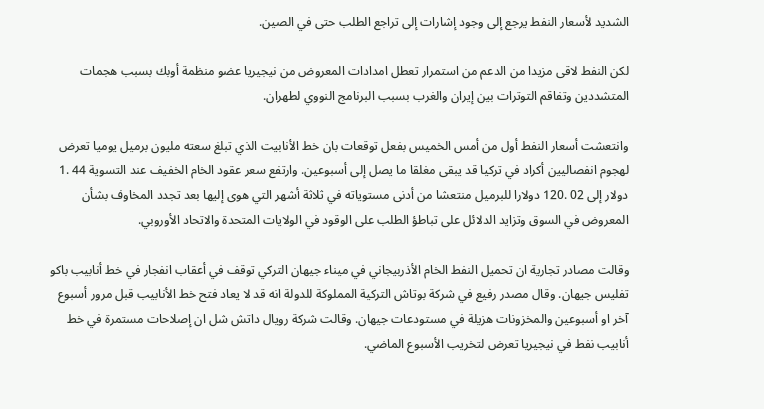الشديد لأسعار النفط يرجع إلى وجود إشارات إلى تراجع الطلب حتى في الصين.

لكن النفط لاقى مزيدا من الدعم من استمرار تعطل امدادات المعروض من نيجيريا عضو منظمة أوبك بسبب هجمات المتشددين وتفاقم التوترات بين إيران والغرب بسبب البرنامج النووي لطهران.

وانتعشت أسعار النفط أول من أمس الخميس بفعل توقعات بان خط الأنابيت الذي تبلغ سعته مليون برميل يوميا تعرض لهجوم انفصاليين أكراد في تركيا قد يبقى مغلقا ما يصل إلى أسبوعين. وارتفع سعر عقود الخام الخفيف عند التسوية 44 .1 دولار إلى 02 .120 دولارا للبرميل منتعشا من أدنى مستوياته في ثلاثة أشهر التي هوى إليها بعد تجدد المخاوف بشأن المعروض في السوق وتزايد الدلائل على تباطؤ الطلب على الوقود في الولايات المتحدة والاتحاد الأوروبي.

وقالت مصادر تجارية ان تحميل النفط الخام الأذربيجاني في ميناء جيهان التركي توقف في أعقاب انفجار في خط أنابيب باكو تفليس جيهان. وقال مصدر رفيع في شركة بوتاش التركية المملوكة للدولة انه قد لا يعاد فتح خط الأنابيب قبل مرور أسبوع آخر او أسبوعين والمخزونات هزيلة في مستودعات جيهان. وقالت شركة رويال داتش شل ان إصلاحات مستمرة في خط أنابيب نفط في نيجيريا تعرض لتخريب الأسبوع الماضي.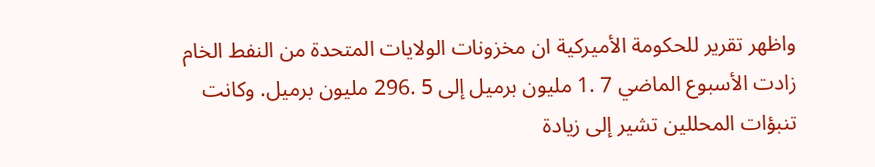واظهر تقرير للحكومة الأميركية ان مخزونات الولايات المتحدة من النفط الخام زادت الأسبوع الماضي 7 .1 مليون برميل إلى 5 .296 مليون برميل. وكانت تنبؤات المحللين تشير إلى زيادة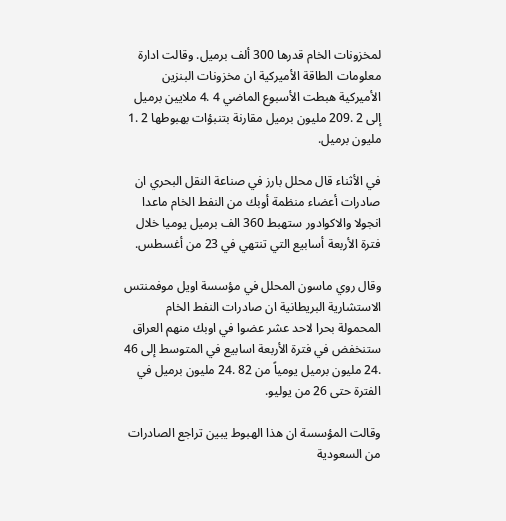لمخزونات الخام قدرها 300 ألف برميل. وقالت ادارة معلومات الطاقة الأميركية ان مخزونات البنزين الأميركية هبطت الأسبوع الماضي 4 .4 ملايين برميل إلى 2 .209 مليون برميل مقارنة بتنبؤات بهبوطها 2 .1 مليون برميل.

في الأثناء قال محلل بارز في صناعة النقل البحري ان صادرات أعضاء منظمة أوبك من النفط الخام ماعدا انجولا والاكوادور ستهبط 360 الف برميل يوميا خلال فترة الأربعة أسابيع التي تنتهي في 23 من أغسطس.

وقال روي ماسون المحلل في مؤسسة اويل موفمنتس الاستشارية البريطانية ان صادرات النفط الخام المحمولة بحرا لاحد عشر عضوا في اوبك منهم العراق ستنخفض في فترة الأربعة اسابيع في المتوسط إلى 46 .24 مليون برميل يومياً من 82 .24 مليون برميل في الفترة حتى 26 من يوليو.

وقالت المؤسسة ان هذا الهبوط يبين تراجع الصادرات من السعودية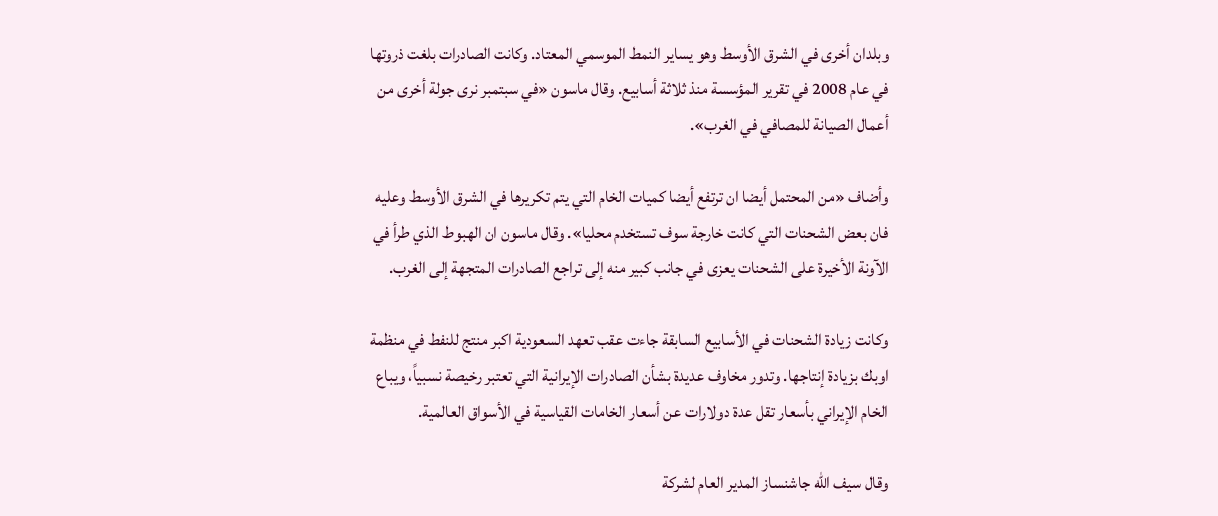وبلدان أخرى في الشرق الأوسط وهو يساير النمط الموسمي المعتاد. وكانت الصادرات بلغت ذروتها في عام 2008 في تقرير المؤسسة منذ ثلاثة أسابيع. وقال ماسون «في سبتمبر نرى جولة أخرى من أعمال الصيانة للمصافي في الغرب».

وأضاف «من المحتمل أيضا ان ترتفع أيضا كميات الخام التي يتم تكريرها في الشرق الأوسط وعليه فان بعض الشحنات التي كانت خارجة سوف تستخدم محليا». وقال ماسون ان الهبوط الذي طرأ في الآونة الأخيرة على الشحنات يعزى في جانب كبير منه إلى تراجع الصادرات المتجهة إلى الغرب.

وكانت زيادة الشحنات في الأسابيع السابقة جاءت عقب تعهد السعودية اكبر منتج للنفط في منظمة اوبك بزيادة إنتاجها. وتدور مخاوف عديدة بشأن الصادرات الإيرانية التي تعتبر رخيصة نسبياً، ويباع الخام الإيراني بأسعار تقل عدة دولارات عن أسعار الخامات القياسية في الأسواق العالمية.

وقال سيف الله جاشنساز المدير العام لشركة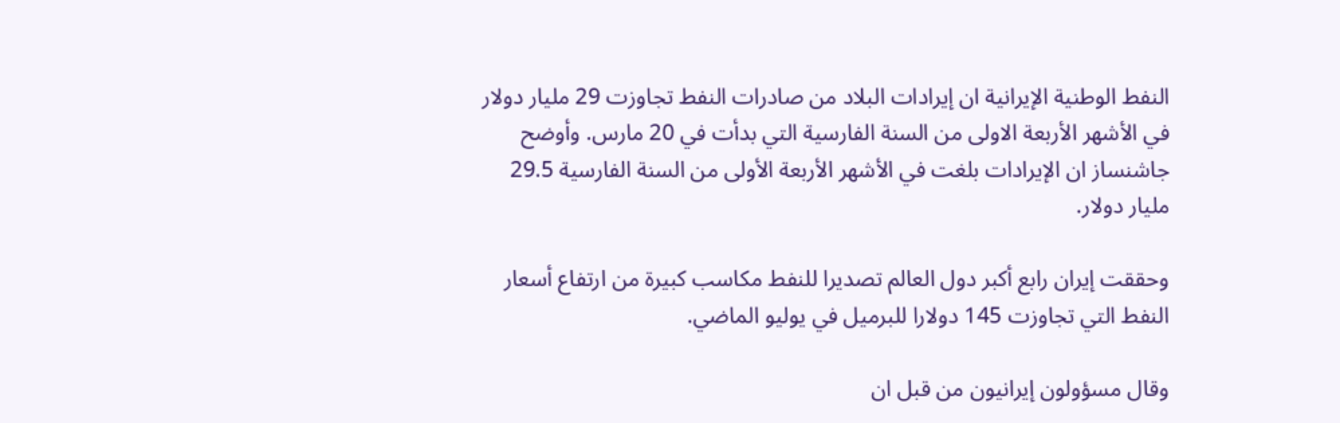النفط الوطنية الإيرانية ان إيرادات البلاد من صادرات النفط تجاوزت 29 مليار دولار في الأشهر الأربعة الاولى من السنة الفارسية التي بدأت في 20 مارس. وأوضح جاشنساز ان الإيرادات بلغت في الأشهر الأربعة الأولى من السنة الفارسية 29.5 مليار دولار.

وحققت إيران رابع أكبر دول العالم تصديرا للنفط مكاسب كبيرة من ارتفاع أسعار النفط التي تجاوزت 145 دولارا للبرميل في يوليو الماضي.

وقال مسؤولون إيرانيون من قبل ان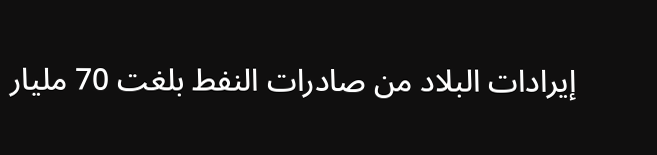إيرادات البلاد من صادرات النفط بلغت 70 مليار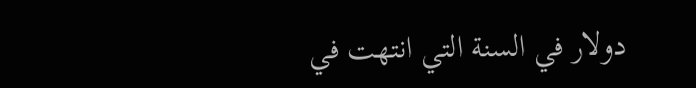دولار في السنة التي انتهت في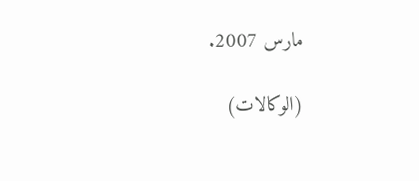مارس 2007.

(الوكالات)